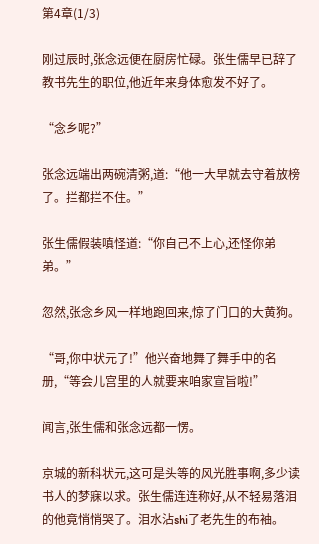第4章(1/3)

刚过辰时,张念远便在厨房忙碌。张生儒早已辞了教书先生的职位,他近年来身体愈发不好了。

“念乡呢?”

张念远端出两碗清粥,道:“他一大早就去守着放榜了。拦都拦不住。”

张生儒假装嗔怪道:“你自己不上心,还怪你弟弟。”

忽然,张念乡风一样地跑回来,惊了门口的大黄狗。

“哥,你中状元了!”他兴奋地舞了舞手中的名册,“等会儿宫里的人就要来咱家宣旨啦!”

闻言,张生儒和张念远都一愣。

京城的新科状元,这可是头等的风光胜事啊,多少读书人的梦寐以求。张生儒连连称好,从不轻易落泪的他竟悄悄哭了。泪水沾shi了老先生的布袖。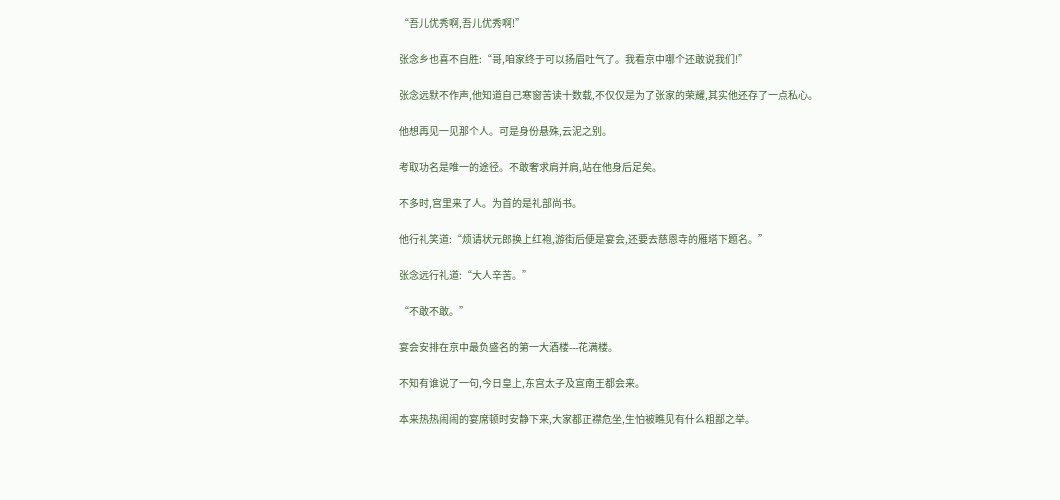“吾儿优秀啊,吾儿优秀啊!”

张念乡也喜不自胜:“哥,咱家终于可以扬眉吐气了。我看京中哪个还敢说我们!”

张念远默不作声,他知道自己寒窗苦读十数载,不仅仅是为了张家的荣耀,其实他还存了一点私心。

他想再见一见那个人。可是身份悬殊,云泥之别。

考取功名是唯一的途径。不敢奢求肩并肩,站在他身后足矣。

不多时,宫里来了人。为首的是礼部尚书。

他行礼笑道:“烦请状元郎换上红袍,游街后便是宴会,还要去慈恩寺的雁塔下题名。”

张念远行礼道:“大人辛苦。”

“不敢不敢。”

宴会安排在京中最负盛名的第一大酒楼---花满楼。

不知有谁说了一句,今日皇上,东宫太子及宣南王都会来。

本来热热闹闹的宴席顿时安静下来,大家都正襟危坐,生怕被瞧见有什么粗鄙之举。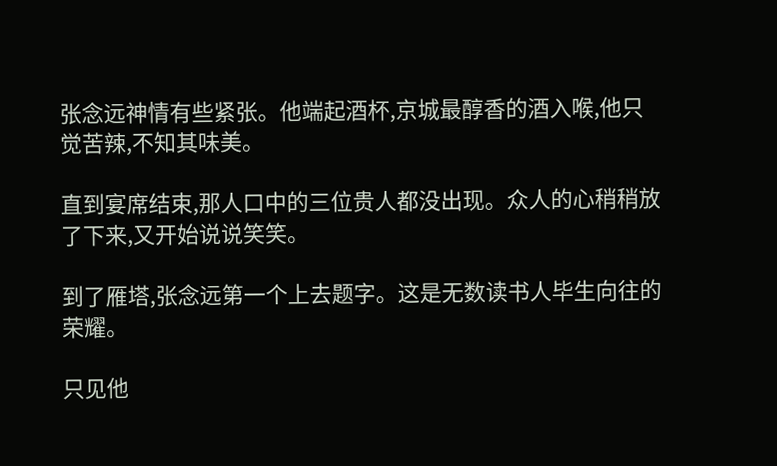张念远神情有些紧张。他端起酒杯,京城最醇香的酒入喉,他只觉苦辣,不知其味美。

直到宴席结束,那人口中的三位贵人都没出现。众人的心稍稍放了下来,又开始说说笑笑。

到了雁塔,张念远第一个上去题字。这是无数读书人毕生向往的荣耀。

只见他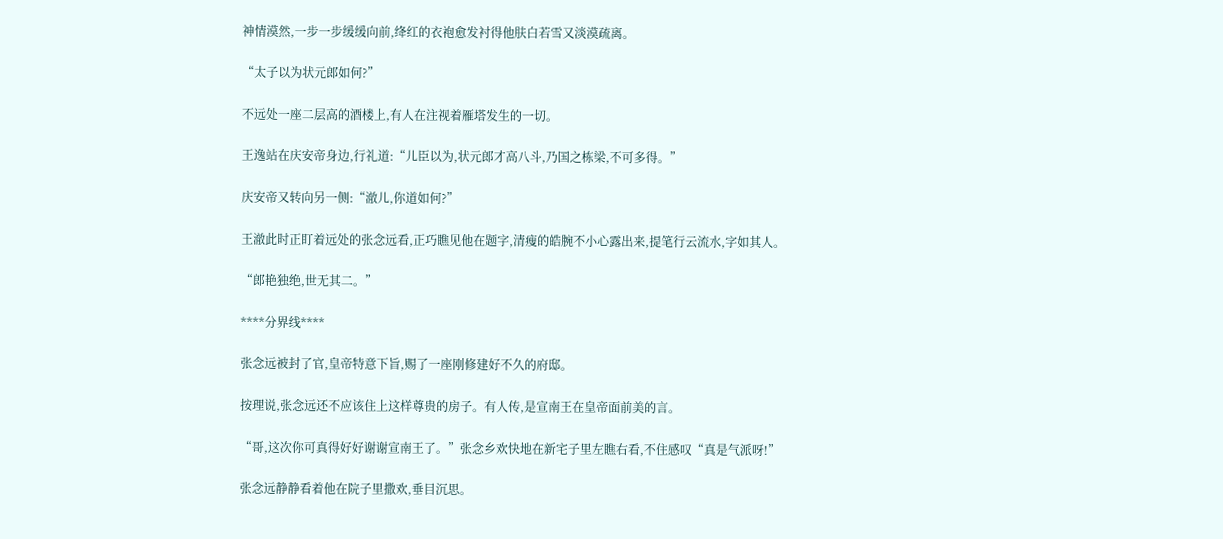神情漠然,一步一步缓缓向前,绛红的衣袍愈发衬得他肤白若雪又淡漠疏离。

“太子以为状元郎如何?”

不远处一座二层高的酒楼上,有人在注视着雁塔发生的一切。

王逸站在庆安帝身边,行礼道:“儿臣以为,状元郎才高八斗,乃国之栋梁,不可多得。”

庆安帝又转向另一侧:“澈儿,你道如何?”

王澈此时正盯着远处的张念远看,正巧瞧见他在题字,清瘦的皓腕不小心露出来,提笔行云流水,字如其人。

“郎艳独绝,世无其二。”

****分界线****

张念远被封了官,皇帝特意下旨,赐了一座刚修建好不久的府邸。

按理说,张念远还不应该住上这样尊贵的房子。有人传,是宣南王在皇帝面前美的言。

“哥,这次你可真得好好谢谢宣南王了。”张念乡欢快地在新宅子里左瞧右看,不住感叹“真是气派呀!”

张念远静静看着他在院子里撒欢,垂目沉思。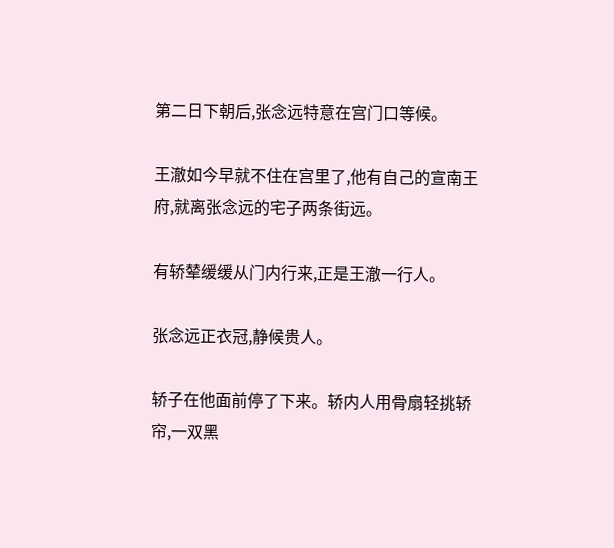第二日下朝后,张念远特意在宫门口等候。

王澈如今早就不住在宫里了,他有自己的宣南王府,就离张念远的宅子两条街远。

有轿辇缓缓从门内行来,正是王澈一行人。

张念远正衣冠,静候贵人。

轿子在他面前停了下来。轿内人用骨扇轻挑轿帘,一双黑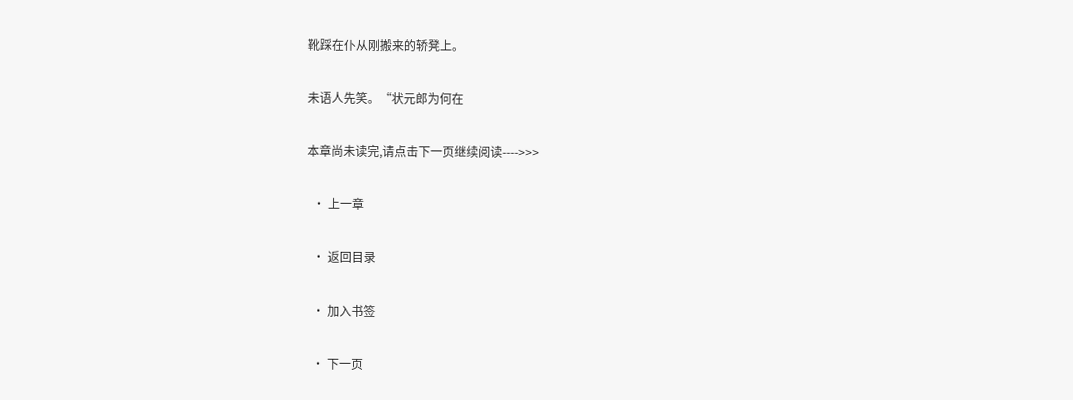靴踩在仆从刚搬来的轿凳上。

未语人先笑。“状元郎为何在

本章尚未读完,请点击下一页继续阅读---->>>

  • 上一章

  • 返回目录

  • 加入书签

  • 下一页